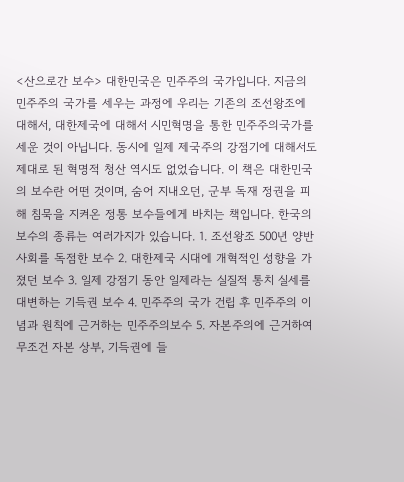<산으로간 보수> 대한민국은 민주주의 국가입니다. 지금의 민주주의 국가를 세우는 과정에 우리는 기존의 조선왕조에 대해서, 대한제국에 대해서 시민혁명을 통한 민주주의국가를 세운 것이 아닙니다. 동시에 일제 제국주의 강점기에 대해서도 제대로 된 혁명적 청산 역시도 없었습니다. 이 책은 대한민국의 보수란 어떤 것이며, 숨어 지내오던, 군부 독재 정권을 피해 침묵을 지켜온 정통 보수들에게 바치는 책입니다. 한국의 보수의 종류는 여러가지가 있습니다. 1. 조선왕조 500년 양반 사회를 독점한 보수 2. 대한제국 시대에 개혁적인 성향을 가졌던 보수 3. 일제 강점기 동안 일제라는 실질적 통치 실세를 대변하는 기득권 보수 4. 민주주의 국가 건립 후 민주주의 이념과 원칙에 근거하는 민주주의보수 5. 자본주의에 근거하여 무조건 자본 상부, 기득권에 들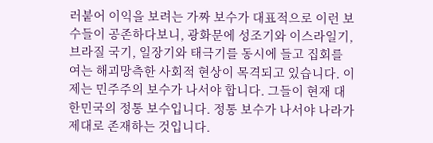러붙어 이익을 보려는 가짜 보수가 대표적으로 이런 보수들이 공존하다보니, 광화문에 성조기와 이스라일기, 브라질 국기, 일장기와 태극기를 동시에 들고 집회를 여는 해괴망측한 사회적 현상이 목격되고 있습니다. 이제는 민주주의 보수가 나서야 합니다. 그들이 현재 대한민국의 정통 보수입니다. 정통 보수가 나서야 나라가 제대로 존재하는 것입니다.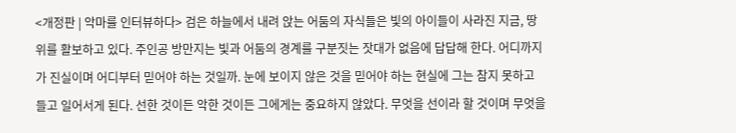<개정판 | 악마를 인터뷰하다> 검은 하늘에서 내려 앉는 어둠의 자식들은 빛의 아이들이 사라진 지금, 땅위를 활보하고 있다. 주인공 방만지는 빛과 어둠의 경계를 구분짓는 잣대가 없음에 답답해 한다. 어디까지가 진실이며 어디부터 믿어야 하는 것일까. 눈에 보이지 않은 것을 믿어야 하는 현실에 그는 참지 못하고 들고 일어서게 된다. 선한 것이든 악한 것이든 그에게는 중요하지 않았다. 무엇을 선이라 할 것이며 무엇을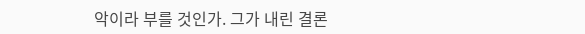악이라 부를 것인가. 그가 내린 결론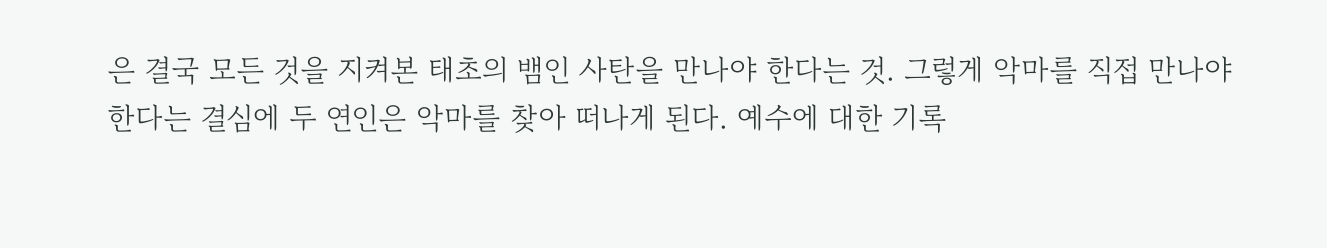은 결국 모든 것을 지켜본 태초의 뱀인 사탄을 만나야 한다는 것. 그렇게 악마를 직접 만나야 한다는 결심에 두 연인은 악마를 찾아 떠나게 된다. 예수에 대한 기록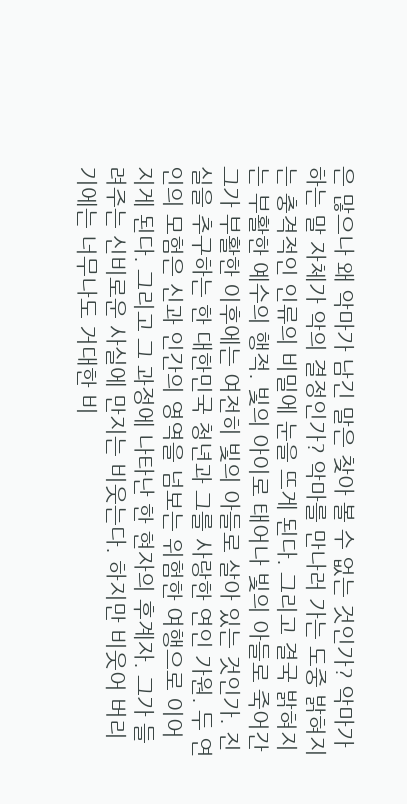은 많으나 왜 악마가 남긴 말은 찾아 볼 수 없는 것인가? 악마가 하는 말 자체가 악의 결정인가? 악마를 만나러 가는 도중 밝혀지는 충격적인 인류의 비밀에 눈을 뜨게 된다. 그리고 결국 밝혀지는 부활한 예수의 행적. 빛의 아이로 태어나 빛의 아들로 죽어간 그가 부활한 이후에는 여전히 빛의 아들로 살아 있는 것인가. 진실을 추구하는 한 대한민국 청년과 그를 사랑한 연인 가원. 두 연인의 모험은 신과 인간의 영역을 넘보는 위험한 여행으로 이어지게 된다. 그리고 그 과정에 나타난 한 현자의 후계자. 그가 들려주는 신비로운 사실에 만지는 비웃는다. 하지만 비웃어 버리기에는 너무나도 거대한 비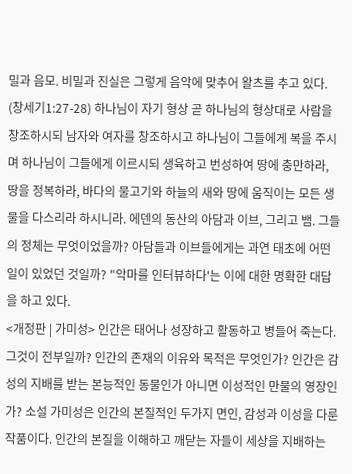밀과 음모. 비밀과 진실은 그렇게 음악에 맞추어 왈츠를 추고 있다. (창세기1:27-28) 하나님이 자기 형상 곧 하나님의 형상대로 사람을 창조하시되 남자와 여자를 창조하시고 하나님이 그들에게 복을 주시며 하나님이 그들에게 이르시되 생육하고 번성하여 땅에 충만하라, 땅을 정복하라, 바다의 물고기와 하늘의 새와 땅에 움직이는 모든 생물을 다스리라 하시니라. 에덴의 동산의 아담과 이브, 그리고 뱀. 그들의 정체는 무엇이었을까? 아담들과 이브들에게는 과연 태초에 어떤 일이 있었던 것일까? "악마를 인터뷰하다'는 이에 대한 명확한 대답을 하고 있다.
<개정판 | 가미성> 인간은 태어나 성장하고 활동하고 병들어 죽는다. 그것이 전부일까? 인간의 존재의 이유와 목적은 무엇인가? 인간은 감성의 지배를 받는 본능적인 동물인가 아니면 이성적인 만물의 영장인가? 소설 가미성은 인간의 본질적인 두가지 면인, 감성과 이성을 다룬 작품이다. 인간의 본질을 이해하고 깨닫는 자들이 세상을 지배하는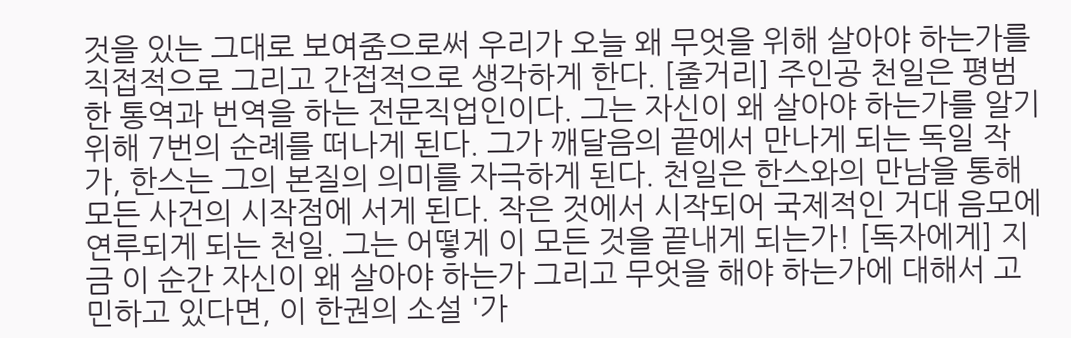것을 있는 그대로 보여줌으로써 우리가 오늘 왜 무엇을 위해 살아야 하는가를 직접적으로 그리고 간접적으로 생각하게 한다. [줄거리] 주인공 천일은 평범한 통역과 번역을 하는 전문직업인이다. 그는 자신이 왜 살아야 하는가를 알기 위해 7번의 순례를 떠나게 된다. 그가 깨달음의 끝에서 만나게 되는 독일 작가, 한스는 그의 본질의 의미를 자극하게 된다. 천일은 한스와의 만남을 통해 모든 사건의 시작점에 서게 된다. 작은 것에서 시작되어 국제적인 거대 음모에 연루되게 되는 천일. 그는 어떻게 이 모든 것을 끝내게 되는가! [독자에게] 지금 이 순간 자신이 왜 살아야 하는가 그리고 무엇을 해야 하는가에 대해서 고민하고 있다면, 이 한권의 소설 '가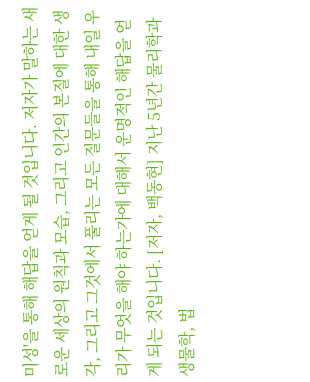미성'을 통해 해답을 얻게 될 것입니다. 저자가 말하는 새로운 세상의 원칙과 모습, 그리고 인간의 본질에 대한 생각, 그리고 그것에서 풀리는 모든 질문들을 통해 내일 우리가 무엇을 해야 하는가에 대해서 운명적인 해답을 얻게 되는 것입니다. [저자, 백동현] 지난 5년간 물리학과 생물학, 법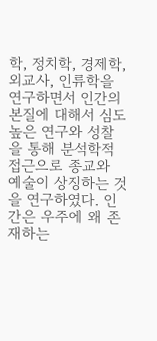학, 정치학, 경제학, 외교사, 인류학을 연구하면서 인간의 본질에 대해서 심도높은 연구와 성찰을 통해 분석학적 접근으로 종교와 예술이 상징하는 것을 연구하였다. 인간은 우주에 왜 존재하는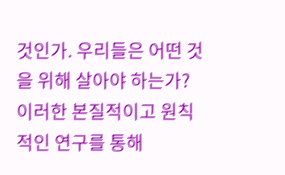것인가. 우리들은 어떤 것을 위해 살아야 하는가? 이러한 본질적이고 원칙적인 연구를 통해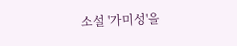소설 '가미성'을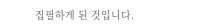집필하게 된 것입니다.